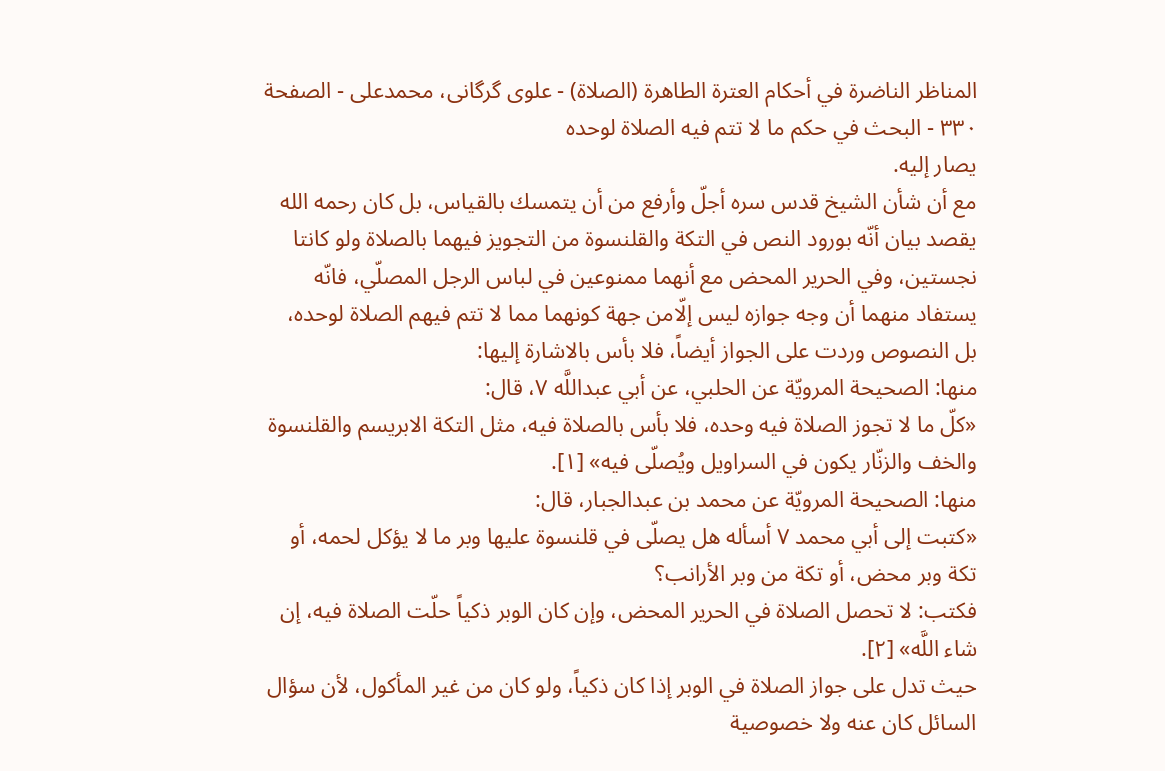المناظر الناضرة في أحکام العترة الطاهرة (الصلاة) - علوی گرگانی، محمدعلی - الصفحة ٣٣٠ - البحث في حكم ما لا تتم فيه الصلاة لوحده
يصار إليه.
مع أن شأن الشيخ قدس سره أجلّ وأرفع من أن يتمسك بالقياس، بل كان رحمه الله يقصد بيان أنّه بورود النص في التكة والقلنسوة من التجويز فيهما بالصلاة ولو كانتا نجستين، وفي الحرير المحض مع أنهما ممنوعين في لباس الرجل المصلّي، فانّه يستفاد منهما أن وجه جوازه ليس إلّامن جهة كونهما مما لا تتم فيهم الصلاة لوحده، بل النصوص وردت على الجواز أيضاً، فلا بأس بالاشارة إليها:
منها: الصحيحة المرويّة عن الحلبي، عن أبي عبداللَّه ٧، قال:
«كلّ ما لا تجوز الصلاة فيه وحده، فلا بأس بالصلاة فيه، مثل التكة الابريسم والقلنسوة والخف والزنّار يكون في السراويل ويُصلّى فيه» [١].
منها: الصحيحة المرويّة عن محمد بن عبدالجبار، قال:
«كتبت إلى أبي محمد ٧ أسأله هل يصلّى في قلنسوة عليها وبر ما لا يؤكل لحمه، أو تكة وبر محض، أو تكة من وبر الأرانب؟
فكتب: لا تحصل الصلاة في الحرير المحض، وإن كان الوبر ذكياً حلّت الصلاة فيه، إن شاء اللَّه» [٢].
حيث تدل على جواز الصلاة في الوبر إذا كان ذكياً، ولو كان من غير المأكول، لأن سؤال السائل كان عنه ولا خصوصية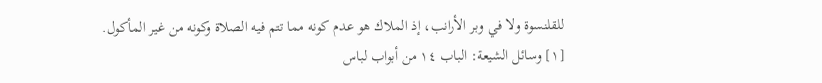للقلنسوة ولا في وبر الأرانب، إذ الملاك هو عدم كونه مما تتم فيه الصلاة وكونه من غير المأكول.
[١] وسائل الشيعة: الباب ١٤ من أبواب لباس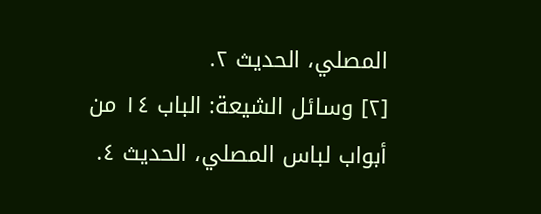المصلي، الحديث ٢.
[٢] وسائل الشيعة: الباب ١٤ من أبواب لباس المصلي، الحديث ٤.